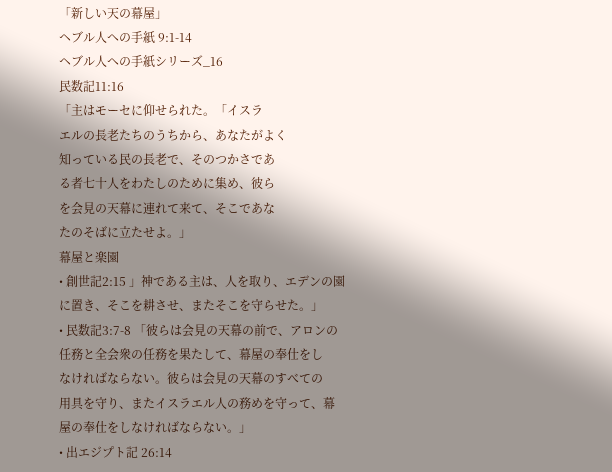「新しい天の幕屋」
ヘブル人への手紙 9:1-14
ヘブル人への手紙シリーズ_16
民数記11:16
「主はモーセに仰せられた。「イスラ
エルの長老たちのうちから、あなたがよく
知っている民の長老で、そのつかさであ
る者七十人をわたしのために集め、彼ら
を会見の天幕に連れて来て、そこであな
たのそばに立たせよ。」
幕屋と楽園
• 創世記2:15 」神である主は、人を取り、エデンの園
に置き、そこを耕させ、またそこを守らせた。」
• 民数記3:7-8 「彼らは会見の天幕の前で、アロンの
任務と全会衆の任務を果たして、幕屋の奉仕をし
なければならない。彼らは会見の天幕のすべての
用具を守り、またイスラエル人の務めを守って、幕
屋の奉仕をしなければならない。」
• 出エジプト記 26:14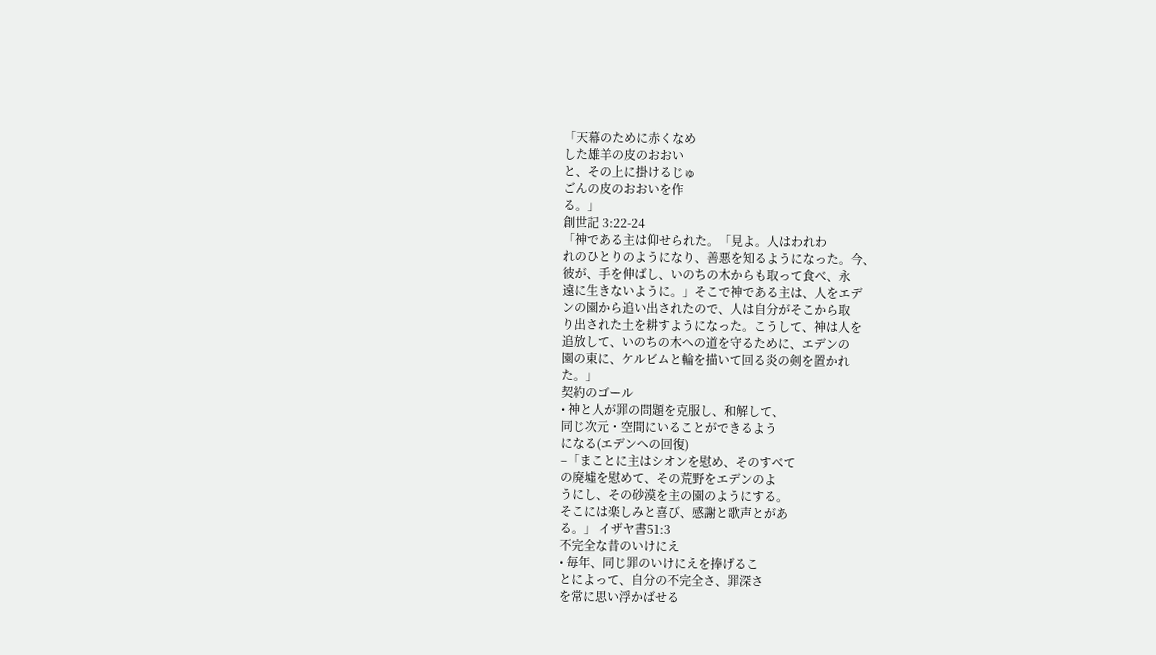「天幕のために赤くなめ
した雄羊の皮のおおい
と、その上に掛けるじゅ
ごんの皮のおおいを作
る。」
創世記 3:22-24
「神である主は仰せられた。「見よ。人はわれわ
れのひとりのようになり、善悪を知るようになった。今、
彼が、手を伸ばし、いのちの木からも取って食べ、永
遠に生きないように。」そこで神である主は、人をエデ
ンの園から追い出されたので、人は自分がそこから取
り出された土を耕すようになった。こうして、神は人を
追放して、いのちの木への道を守るために、エデンの
園の東に、ケルビムと輪を描いて回る炎の剣を置かれ
た。」
契約のゴール
• 神と人が罪の問題を克服し、和解して、
同じ次元・空間にいることができるよう
になる(エデンへの回復)
–「まことに主はシオンを慰め、そのすべて
の廃墟を慰めて、その荒野をエデンのよ
うにし、その砂漠を主の園のようにする。
そこには楽しみと喜び、感謝と歌声とがあ
る。」 イザヤ書51:3
不完全な昔のいけにえ
• 毎年、同じ罪のいけにえを捧げるこ
とによって、自分の不完全さ、罪深さ
を常に思い浮かばせる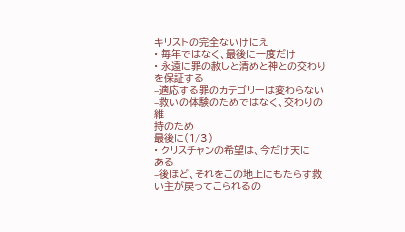キリストの完全ないけにえ
• 毎年ではなく、最後に一度だけ
• 永遠に罪の赦しと清めと神との交わり
を保証する
–適応する罪のカテゴリーは変わらない
–救いの体験のためではなく、交わりの維
持のため
最後に(1/3)
• クリスチャンの希望は、今だけ天に
ある
–後ほど、それをこの地上にもたらす救
い主が戻ってこられるの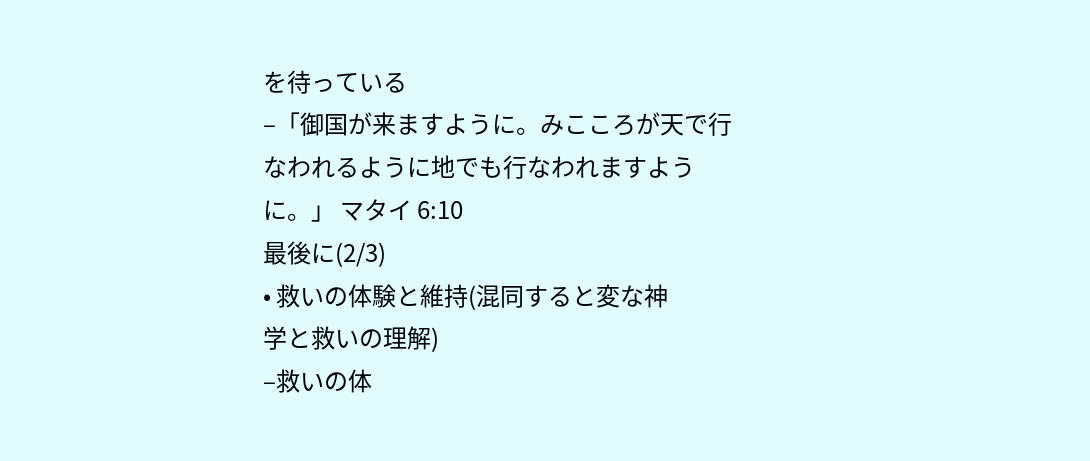を待っている
–「御国が来ますように。みこころが天で行
なわれるように地でも行なわれますよう
に。」 マタイ 6:10
最後に(2/3)
• 救いの体験と維持(混同すると変な神
学と救いの理解)
–救いの体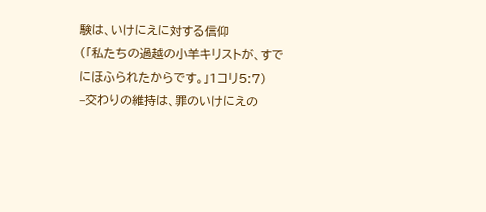験は、いけにえに対する信仰
(「私たちの過越の小羊キリストが、すで
にほふられたからです。」1コリ5:7)
–交わりの維持は、罪のいけにえの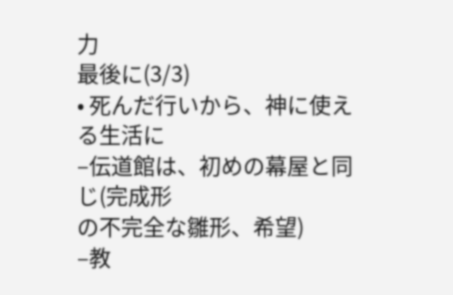力
最後に(3/3)
• 死んだ行いから、神に使える生活に
–伝道館は、初めの幕屋と同じ(完成形
の不完全な雛形、希望)
–教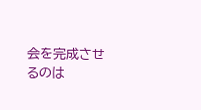会を完成させるのは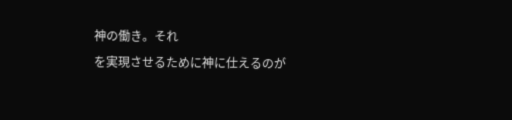神の働き。それ
を実現させるために神に仕えるのが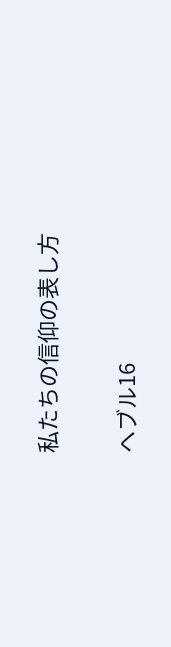私たちの信仰の表し方

ヘブル16